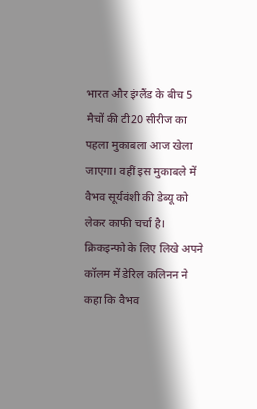भारत और इंग्लैंड के बीच 5 मैचों की टी20 सीरीज का पहला मुकाबला आज खेला जाएगा। वहीं इस मुकाबले में वैभव सूर्यवंशी की डेब्यू को लेकर काफी चर्चा है। क्रिकइन्फो के लिए लिखे अपने कॉलम में डेरिल कलिनन ने कहा कि वैभव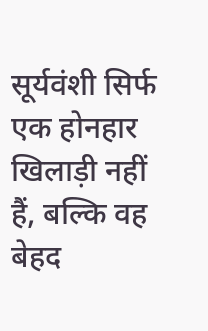सूर्यवंशी सिर्फ एक होनहार खिलाड़ी नहीं हैं, बल्कि वह बेहद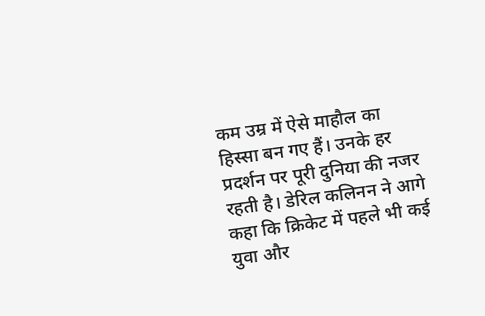कम उम्र में ऐसे माहौल का हिस्सा बन गए हैं। उनके हर प्रदर्शन पर पूरी दुनिया की नजर रहती है। डेरिल कलिनन ने आगे कहा कि क्रिकेट में पहले भी कई युवा और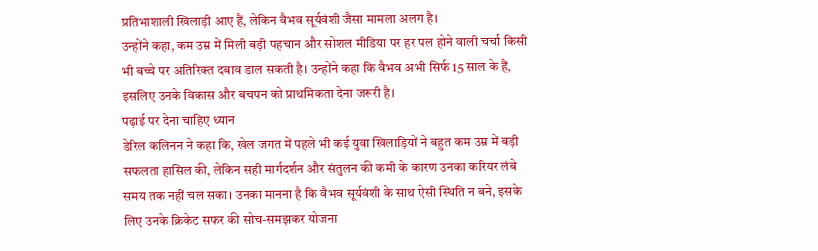प्रतिभाशाली खिलाड़ी आए हैं, लेकिन वैभव सूर्यवंशी जैसा मामला अलग है।
उन्होंने कहा, कम उम्र में मिली बड़ी पहचान और सोशल मीडिया पर हर पल होने वाली चर्चा किसी भी बच्चे पर अतिरिक्त दबाव डाल सकती है। उन्होंने कहा कि वैभव अभी सिर्फ 15 साल के हैं, इसलिए उनके विकास और बचपन को प्राथमिकता देना जरूरी है।
पढ़ाई पर देना चाहिए ध्यान
डेरिल कलिनन ने कहा कि, खेल जगत में पहले भी कई युवा खिलाड़ियों ने बहुत कम उम्र में बड़ी सफलता हासिल की, लेकिन सही मार्गदर्शन और संतुलन की कमी के कारण उनका करियर लंबे समय तक नहीं चल सका। उनका मानना है कि वैभव सूर्यवंशी के साथ ऐसी स्थिति न बने, इसके लिए उनके क्रिकेट सफर की सोच-समझकर योजना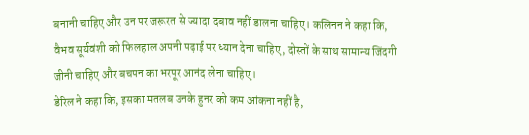बनानी चाहिए और उन पर जरूरत से ज्यादा दबाव नहीं डालना चाहिए। कलिनन ने कहा कि, वैभव सूर्यवंशी को फिलहाल अपनी पढ़ाई पर ध्यान देना चाहिए, दोस्तों के साथ सामान्य जिंदगी जीनी चाहिए और बचपन का भरपूर आनंद लेना चाहिए।
डेरिल ने कहा कि, इसका मतलब उनके हुनर को कम आंकना नहीं है,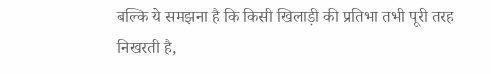बल्कि ये समझना है कि किसी खिलाड़ी की प्रतिभा तभी पूरी तरह निखरती है,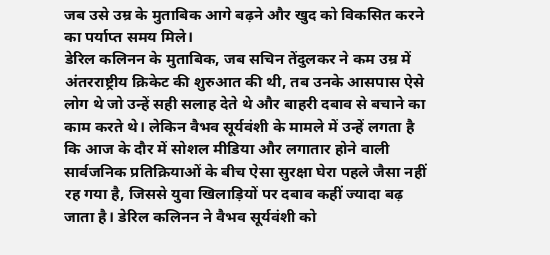जब उसे उम्र के मुताबिक आगे बढ़ने और खुद को विकसित करने का पर्याप्त समय मिले।
डेरिल कलिनन के मुताबिक, जब सचिन तेंदुलकर ने कम उम्र में अंतरराष्ट्रीय क्रिकेट की शुरुआत की थी, तब उनके आसपास ऐसे लोग थे जो उन्हें सही सलाह देते थे और बाहरी दबाव से बचाने का काम करते थे। लेकिन वैभव सूर्यवंशी के मामले में उन्हें लगता है कि आज के दौर में सोशल मीडिया और लगातार होने वाली सार्वजनिक प्रतिक्रियाओं के बीच ऐसा सुरक्षा घेरा पहले जैसा नहीं रह गया है, जिससे युवा खिलाड़ियों पर दबाव कहीं ज्यादा बढ़ जाता है। डेरिल कलिनन ने वैभव सूर्यवंशी को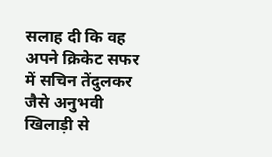सलाह दी कि वह अपने क्रिकेट सफर में सचिन तेंदुलकर जैसे अनुभवी खिलाड़ी से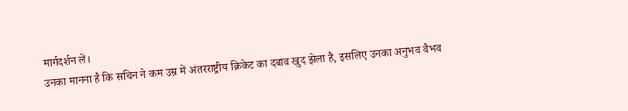मार्गदर्शन लें।
उनका मानना है कि सचिन ने कम उम्र में अंतरराष्ट्रीय क्रिकेट का दबाव खुद झेला है, इसलिए उनका अनुभव वैभव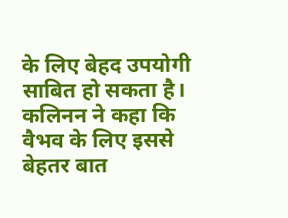के लिए बेहद उपयोगी साबित हो सकता है। कलिनन ने कहा कि वैभव के लिए इससे बेहतर बात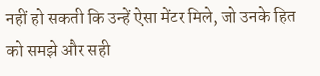नहीं हो सकती कि उन्हें ऐसा मेंटर मिले, जो उनके हित को समझे और सही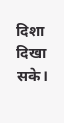दिशा दिखा सके।